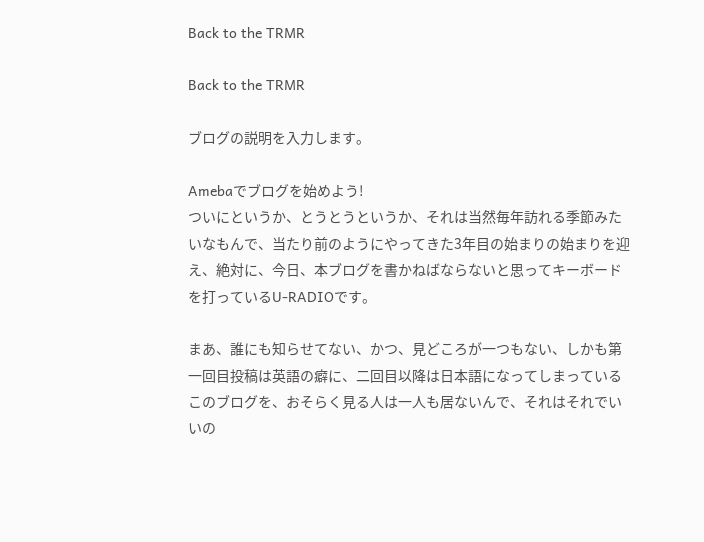Back to the TRMR

Back to the TRMR

ブログの説明を入力します。

Amebaでブログを始めよう!
ついにというか、とうとうというか、それは当然毎年訪れる季節みたいなもんで、当たり前のようにやってきた3年目の始まりの始まりを迎え、絶対に、今日、本ブログを書かねばならないと思ってキーボードを打っているU-RADIOです。

まあ、誰にも知らせてない、かつ、見どころが一つもない、しかも第一回目投稿は英語の癖に、二回目以降は日本語になってしまっているこのブログを、おそらく見る人は一人も居ないんで、それはそれでいいの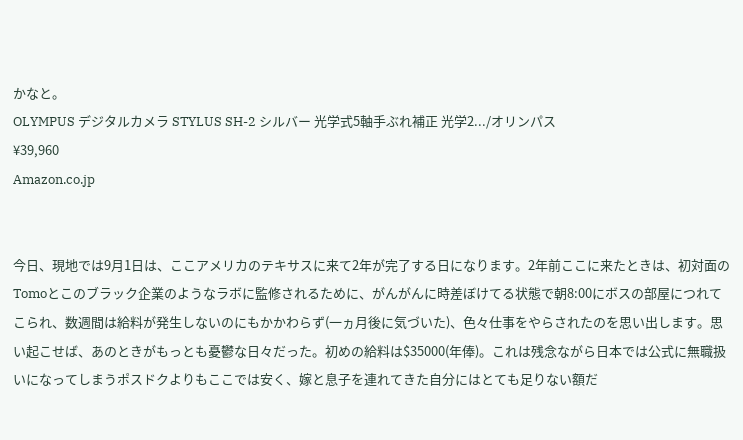かなと。
OLYMPUS デジタルカメラ STYLUS SH-2 シルバー 光学式5軸手ぶれ補正 光学2.../オリンパス
¥39,960
Amazon.co.jp


今日、現地では9月1日は、ここアメリカのテキサスに来て2年が完了する日になります。2年前ここに来たときは、初対面のTomoとこのブラック企業のようなラボに監修されるために、がんがんに時差ぼけてる状態で朝8:00にボスの部屋につれてこられ、数週間は給料が発生しないのにもかかわらず(一ヵ月後に気づいた)、色々仕事をやらされたのを思い出します。思い起こせば、あのときがもっとも憂鬱な日々だった。初めの給料は$35000(年俸)。これは残念ながら日本では公式に無職扱いになってしまうポスドクよりもここでは安く、嫁と息子を連れてきた自分にはとても足りない額だ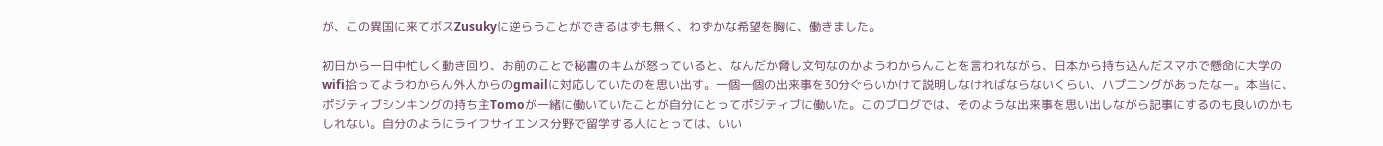が、この異国に来てボスZusukyに逆らうことができるはずも無く、わずかな希望を胸に、働きました。

初日から一日中忙しく動き回り、お前のことで秘書のキムが怒っていると、なんだか脅し文句なのかようわからんことを言われながら、日本から持ち込んだスマホで懸命に大学のwifi拾ってようわからん外人からのgmailに対応していたのを思い出す。一個一個の出来事を30分ぐらいかけて説明しなければならないくらい、ハプニングがあったなー。本当に、ポジティブシンキングの持ち主Tomoが一緒に働いていたことが自分にとってポジティブに働いた。このブログでは、そのような出来事を思い出しながら記事にするのも良いのかもしれない。自分のようにライフサイエンス分野で留学する人にとっては、いい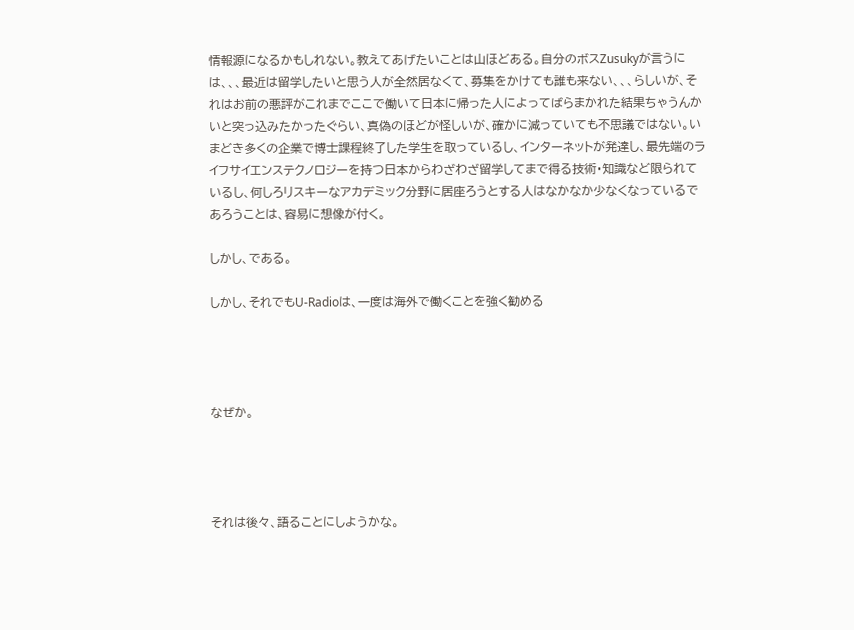情報源になるかもしれない。教えてあげたいことは山ほどある。自分のボスZusukyが言うには、、、最近は留学したいと思う人が全然居なくて、募集をかけても誰も来ない、、、らしいが、それはお前の悪評がこれまでここで働いて日本に帰った人によってばらまかれた結果ちゃうんかいと突っ込みたかったぐらい、真偽のほどが怪しいが、確かに減っていても不思議ではない。いまどき多くの企業で博士課程終了した学生を取っているし、インターネットが発達し、最先端のライフサイエンステクノロジーを持つ日本からわざわざ留学してまで得る技術・知識など限られているし、何しろリスキーなアカデミック分野に居座ろうとする人はなかなか少なくなっているであろうことは、容易に想像が付く。

しかし、である。

しかし、それでもU-Radioは、一度は海外で働くことを強く勧める




なぜか。




それは後々、語ることにしようかな。